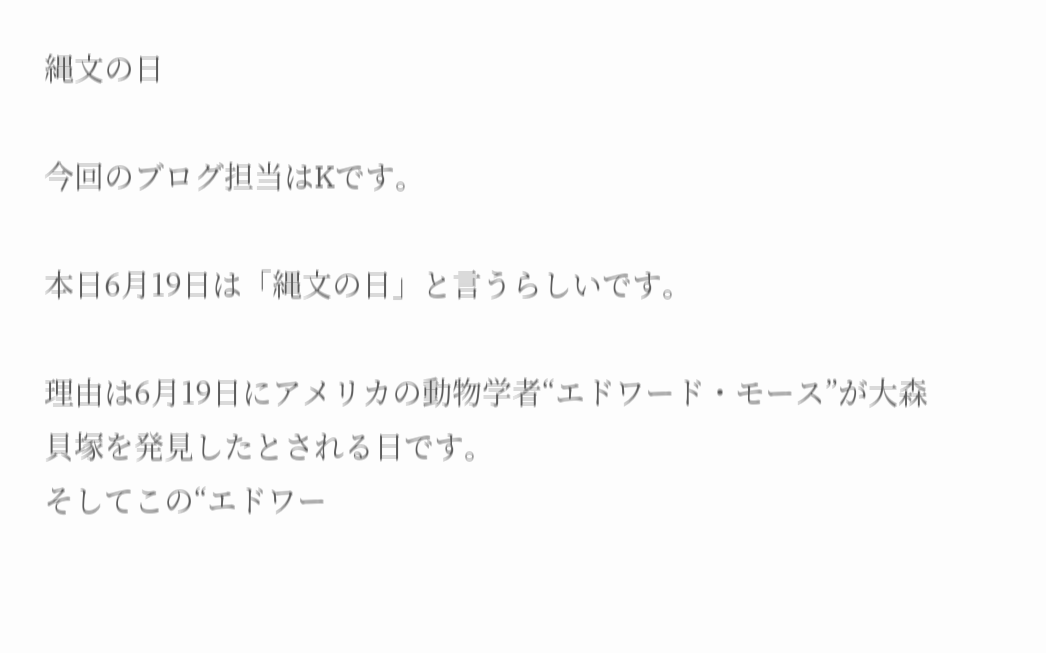縄文の日

今回のブログ担当はKです。

本日6月19日は「縄文の日」と言うらしいです。

理由は6月19日にアメリカの動物学者“エドワード・モース”が大森貝塚を発見したとされる日です。
そしてこの“エドワー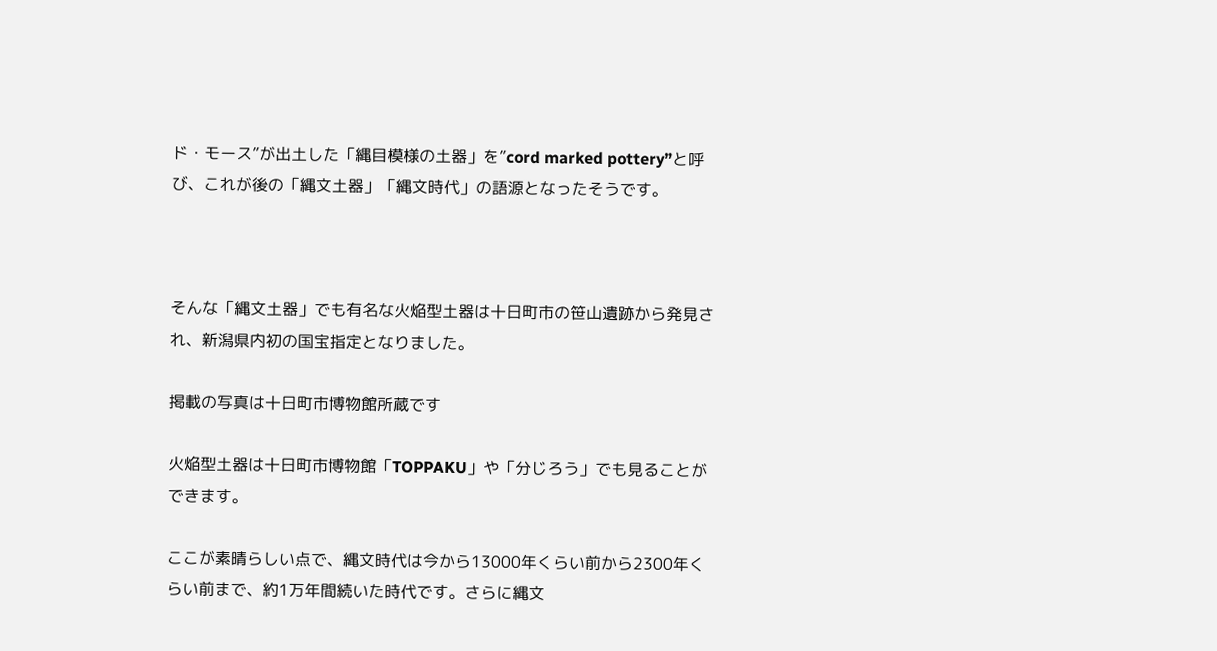ド・モース”が出土した「縄目模様の土器」を”cord marked pottery”と呼び、これが後の「縄文土器」「縄文時代」の語源となったそうです。



そんな「縄文土器」でも有名な火焔型土器は十日町市の笹山遺跡から発見され、新潟県内初の国宝指定となりました。

掲載の写真は十日町市博物館所蔵です

火焔型土器は十日町市博物館「TOPPAKU」や「分じろう」でも見ることができます。

ここが素晴らしい点で、縄文時代は今から13000年くらい前から2300年くらい前まで、約1万年間続いた時代です。さらに縄文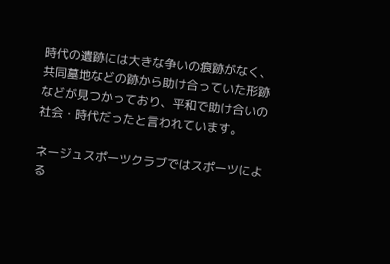時代の遺跡には大きな争いの痕跡がなく、共同墓地などの跡から助け合っていた形跡などが見つかっており、平和で助け合いの社会・時代だったと言われています。

ネージュスポーツクラブではスポーツによる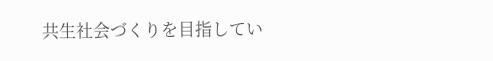共生社会づくりを目指してい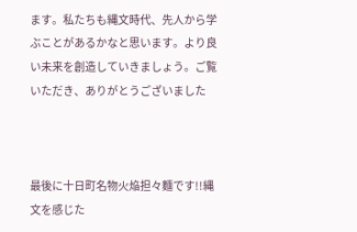ます。私たちも縄文時代、先人から学ぶことがあるかなと思います。より良い未来を創造していきましょう。ご覧いただき、ありがとうございました



最後に十日町名物火焔担々麵です!!縄文を感じた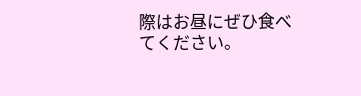際はお昼にぜひ食べてください。